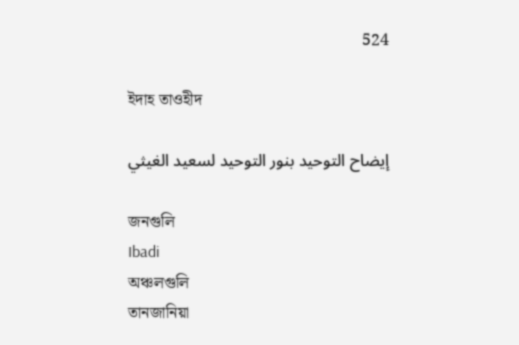524

ইদাহ তাওহীদ

إيضاح التوحيد بنور التوحيد لسعيد الغيثي

জনগুলি
Ibadi
অঞ্চলগুলি
তানজানিয়া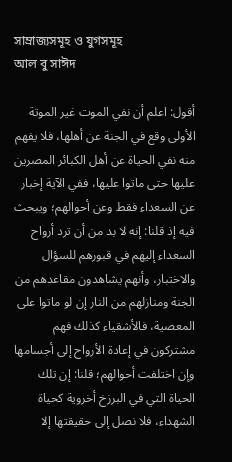সাম্রাজ্যসমূহ ও যুগসমূহ
আল বু সাঈদ

أقول: اعلم أن نفي الموت غير الموتة الأولى وقع في الجنة عن أهلها، فلا يفهم منه نفي الحياة عن أهل الكبائر المصرين عليها حتى ماتوا عليها، ففي الآية إخبار عن السعداء فقط وعن أحوالهم؛ ويبحث فيه إذ قلنا: إنه لا بد من أن ترد أرواح السعداء إليهم في قبورهم للسؤال والاختبار، وأنهم يشاهدون مقاعدهم من الجنة ومنازلهم من النار إن لو ماتوا على المعصية، فالأشقياء كذلك فهم مشتركون في إعادة الأرواح إلى أجسامها وإن اختلفت أحوالهم؛ قلنا: إن تلك الحياة التي في البرزخ أخروية كحياة الشهداء، فلا نصل إلى حقيقتها إلا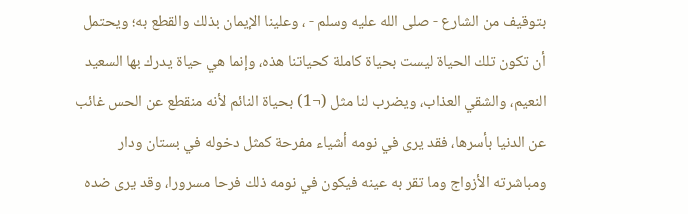بتوقيف من الشارع - صلى الله عليه وسلم - ، وعلينا الإيمان بذلك والقطع به؛ ويحتمل أن تكون تلك الحياة ليست بحياة كاملة كحياتنا هذه، وإنما هي حياة يدرك بها السعيد النعيم، والشقي العذاب، ويضرب لنا مثل (¬1) بحياة النائم لأنه منقطع عن الحس غائب عن الدنيا بأسرها، فقد يرى في نومه أشياء مفرحة كمثل دخوله في بستان ودار ومباشرته الأزواج وما تقر به عينه فيكون في نومه ذلك فرحا مسرورا، وقد يرى ضده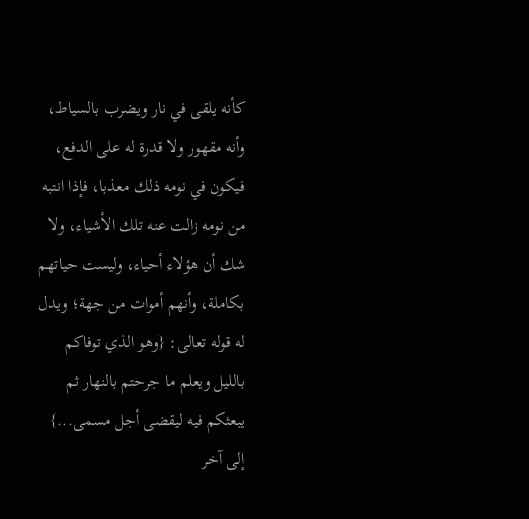كأنه يلقى في نار ويضرب بالسياط، وأنه مقهور ولا قدرة له على الدفع، فيكون في نومه ذلك معذبا، فإذا انتبه من نومه زالت عنه تلك الأشياء، ولا شك أن هؤلاء أحياء، وليست حياتهم بكاملة، وأنهم أموات من جهة؛ ويدل له قوله تعالى: {وهو الذي توفاكم بالليل ويعلم ما جرحتم بالنهار ثم يبعثكم فيه ليقضى أجل مسمى...} إلى آخر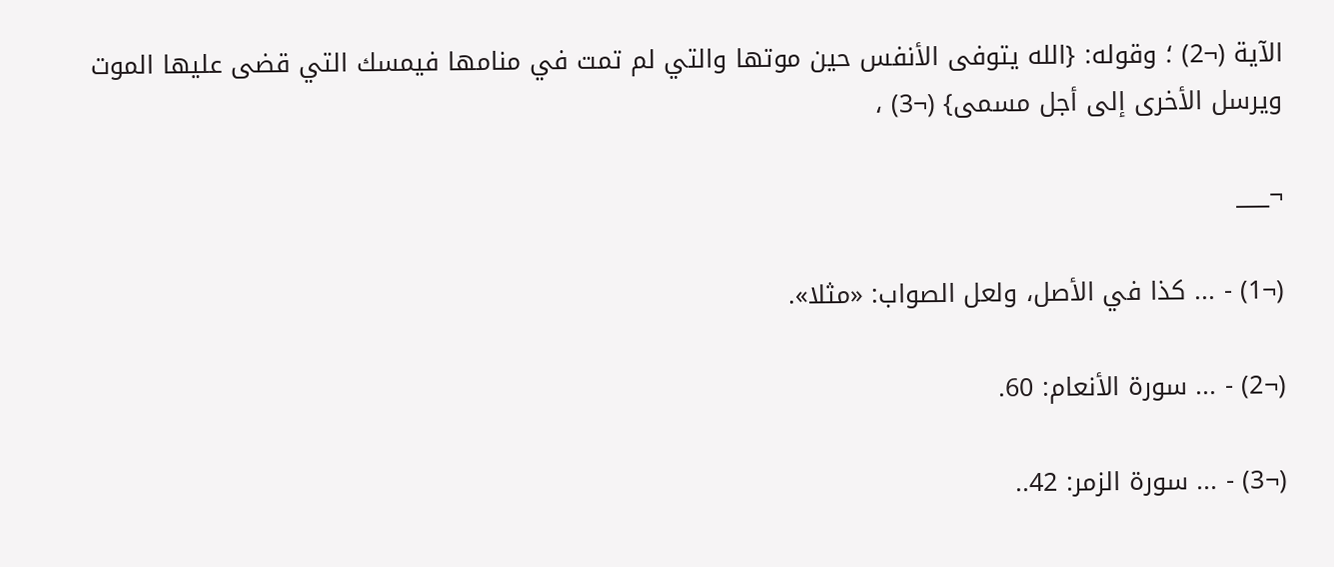الآية (¬2) ؛ وقوله: {الله يتوفى الأنفس حين موتها والتي لم تمت في منامها فيمسك التي قضى عليها الموت ويرسل الأخرى إلى أجل مسمى} (¬3) ،

¬___

(¬1) - ... كذا في الأصل، ولعل الصواب: «مثلا».

(¬2) - ... سورة الأنعام: 60.

(¬3) - ... سورة الزمر: 42..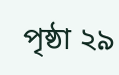পৃষ্ঠা ২৯